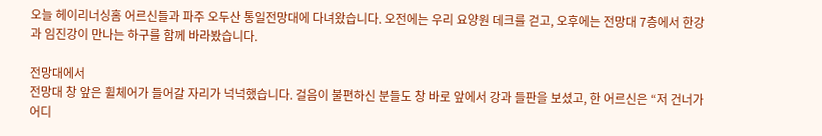오늘 헤이리너싱홈 어르신들과 파주 오두산 통일전망대에 다녀왔습니다. 오전에는 우리 요양원 데크를 걷고, 오후에는 전망대 7층에서 한강과 임진강이 만나는 하구를 함께 바라봤습니다.

전망대에서
전망대 창 앞은 휠체어가 들어갈 자리가 넉넉했습니다. 걸음이 불편하신 분들도 창 바로 앞에서 강과 들판을 보셨고, 한 어르신은 “저 건너가 어디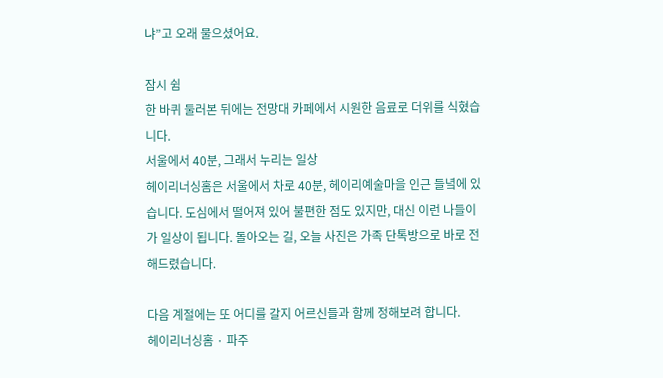냐”고 오래 물으셨어요.

잠시 쉼
한 바퀴 둘러본 뒤에는 전망대 카페에서 시원한 음료로 더위를 식혔습니다.
서울에서 40분, 그래서 누리는 일상
헤이리너싱홈은 서울에서 차로 40분, 헤이리예술마을 인근 들녘에 있습니다. 도심에서 떨어져 있어 불편한 점도 있지만, 대신 이런 나들이가 일상이 됩니다. 돌아오는 길, 오늘 사진은 가족 단톡방으로 바로 전해드렸습니다.

다음 계절에는 또 어디를 갈지 어르신들과 함께 정해보려 합니다.
헤이리너싱홈 · 파주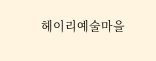헤이리예술마을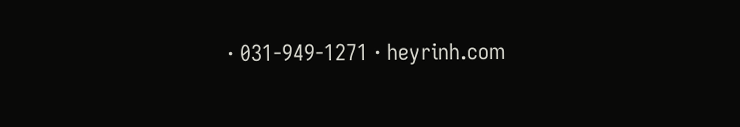· 031-949-1271 · heyrinh.com